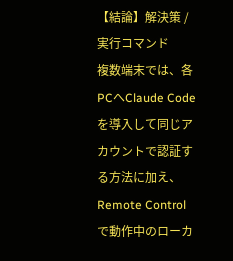【結論】解決策 / 実行コマンド
複数端末では、各PCへClaude Codeを導入して同じアカウントで認証する方法に加え、Remote Controlで動作中のローカ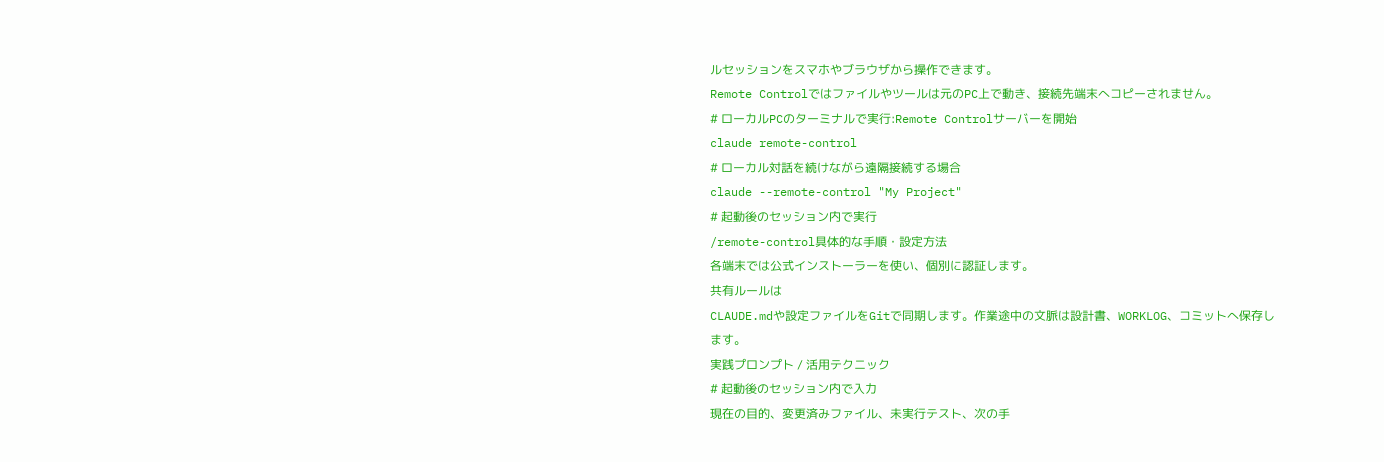ルセッションをスマホやブラウザから操作できます。
Remote Controlではファイルやツールは元のPC上で動き、接続先端末へコピーされません。
# ローカルPCのターミナルで実行:Remote Controlサーバーを開始
claude remote-control
# ローカル対話を続けながら遠隔接続する場合
claude --remote-control "My Project"
# 起動後のセッション内で実行
/remote-control具体的な手順・設定方法
各端末では公式インストーラーを使い、個別に認証します。
共有ルールは
CLAUDE.mdや設定ファイルをGitで同期します。作業途中の文脈は設計書、WORKLOG、コミットへ保存します。
実践プロンプト / 活用テクニック
# 起動後のセッション内で入力
現在の目的、変更済みファイル、未実行テスト、次の手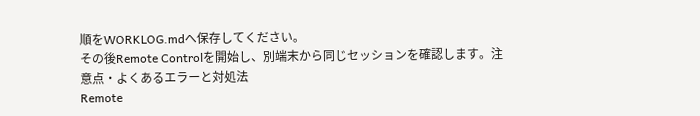順をWORKLOG.mdへ保存してください。
その後Remote Controlを開始し、別端末から同じセッションを確認します。注意点・よくあるエラーと対処法
Remote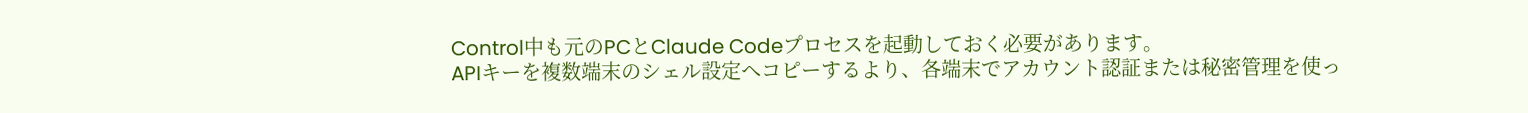Control中も元のPCとClaude Codeプロセスを起動しておく必要があります。
APIキーを複数端末のシェル設定へコピーするより、各端末でアカウント認証または秘密管理を使っ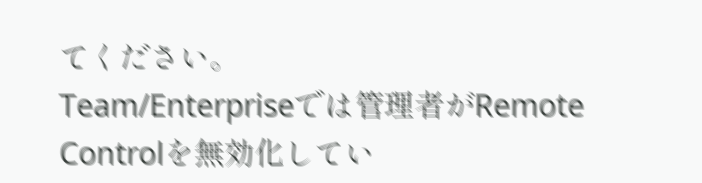てください。
Team/Enterpriseでは管理者がRemote Controlを無効化してい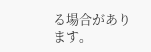る場合があります。